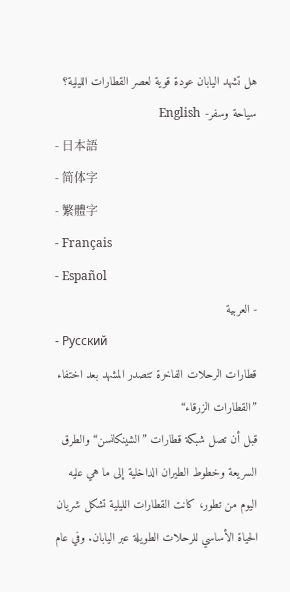هل تشهد اليابان عودة قوية لعصر القطارات الليلية؟
سياحة وسفر- English
- 日本語
- 简体字
- 繁體字
- Français
- Español
- العربية
- Русский
قطارات الرحلات الفاخرة تتصدر المشهد بعد اختفاء ”القطارات الزرقاء“
قبل أن تصل شبكة قطارات ”الشينكانسن“ والطرق السريعة وخطوط الطيران الداخلية إلى ما هي عليه اليوم من تطور، كانت القطارات الليلية تشكل شريان الحياة الأساسي للرحلات الطويلة عبر اليابان. وفي عام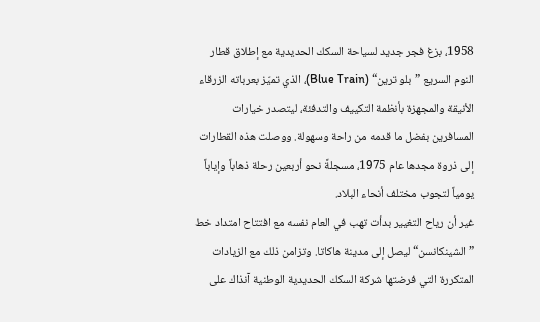1958، بزغ فجر جديد لسياحة السكك الحديدية مع إطلاق قطار النوم السريع ”بلو ترين“ (Blue Train)، الذي تميّز بعرباته الزرقاء الأنيقة والمجهزة بأنظمة التكييف والتدفئة، ليتصدر خيارات المسافرين بفضل ما قدمه من راحة وسهولة. ووصلت هذه القطارات إلى ذروة مجدها عام 1975، مسجلةً نحو أربعين رحلة ذهاباً وإياباً يومياً لتجوب مختلف أنحاء البلاد.
غير أن رياح التغيير بدأت تهب في العام نفسه مع افتتاح امتداد خط ”الشينكانسن“ ليصل إلى مدينة هاكاتا. وتزامن ذلك مع الزيادات المتكررة التي فرضتها شركة السكك الحديدية الوطنية آنذاك على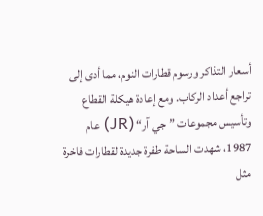أسعار التذاكر ورسوم قطارات النوم، مما أدى إلى تراجع أعداد الركاب. ومع إعادة هيكلة القطاع وتأسيس مجموعات ”جي آر“ (JR) عام 1987، شهدت الساحة طفرة جديدة لقطارات فاخرة مثل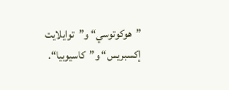”هوكوتوسي“ و”توايلايت إكسبريس“ و”كاسيوبيا“.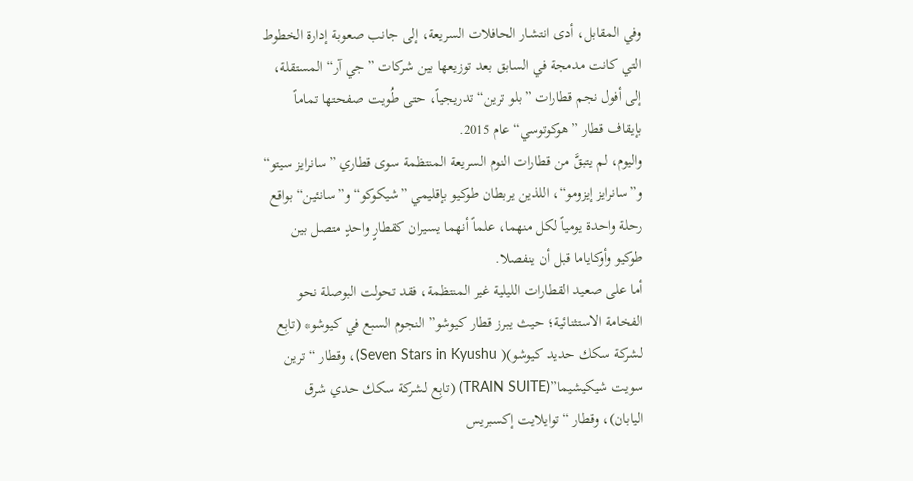وفي المقابل، أدى انتشـار الحافلات السريعة، إلى جانب صعوبة إدارة الخطوط التي كانت مدمجة في السابق بعد توزيعها بين شركات ”جي آر“ المستقلة، إلى أفول نجم قطارات ”بلو ترين“ تدريجياً، حتى طُويت صفحتها تماماً بإيقاف قطار ”هوكوتوسي“ عام 2015.
واليوم، لم يتبقَّ من قطارات النوم السريعة المنتظمة سوى قطاري ”سانرايز سيتو“ و”سانرايز إيزومو“، اللذين يربطان طوكيو بإقليمي ”شيكوكو“ و”سانئين“ بواقع رحلة واحدة يومياً لكل منهما، علماً أنهما يسيران كقطارٍ واحدٍ متصل بين طوكيو وأوكاياما قبل أن ينفصلا.
أما على صعيد القطارات الليلية غير المنتظمة، فقد تحولت البوصلة نحو الفخامة الاستثنائية؛ حيث يبرز قطار كيوشو” النجوم السبع في كيوشو* (تابِع لـشركة سكك حديد كيوشو)( Seven Stars in Kyushu)، وقطار “ترين سويت شيكيشيما”(TRAIN SUITE) (تابِع لـشركة سكك حدي شرق اليابان)، وقطار “توايلايت إكسبريس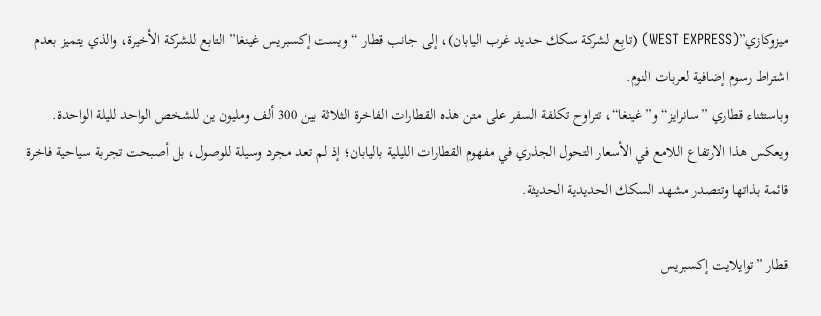ميزوكازي”(WEST EXPRESS) (تابِع لشركة سكك حديد غرب اليابان)، إلى جانب قطار “ويست إكسبريس غينغا” التابع للشركة الأخيرة، والذي يتميز بعدم اشتراط رسوم إضافية لعربات النوم.
وباستثناء قطاري ”سانرايز“ و”غينغا“، تتراوح تكلفة السفر على متن هذه القطارات الفاخرة الثلاثة بين 300 ألف ومليون ين للشخص الواحد لليلة الواحدة. ويعكس هذا الارتفاع اللامع في الأسعار التحول الجذري في مفهوم القطارات الليلية باليابان؛ إذ لم تعد مجرد وسيلة للوصول، بل أصبحت تجربة سياحية فاخرة قائمة بذاتها وتتصدر مشهد السكك الحديدية الحديثة.

قطار ”توايلايت إكسبريس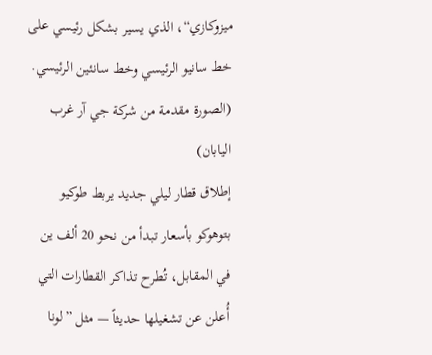ميزوكازي“، الذي يسير بشكل رئيسي على خط سانيو الرئيسي وخط سانئين الرئيسي. (الصورة مقدمة من شركة جي آر غرب اليابان)
إطلاق قطار ليلي جديد يربط طوكيو بتوهوكو بأسعار تبدأ من نحو 20 ألف ين
في المقابل، تُطرح تذاكر القطارات التي أُعلن عن تشغيلها حديثاً — مثل ”لونا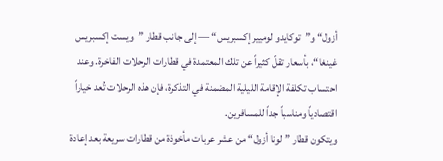أزول“ و”توكايدو لوميير إكسبريس“ — إلى جانب قطار ”ويست إكسبريس غينغا“، بأسعار تقلّ كثيراً عن تلك المعتمدة في قطارات الرحلات الفاخرة. وعند احتساب تكلفة الإقامة الليلية المضمنة في التذكرة، فإن هذه الرحلات تُعد خياراً اقتصادياً ومناسباً جداً للمسافرين.
ويتكون قطار ”لونا أزول“ من عشر عربات مأخوذة من قطارات سريعة بعد إعادة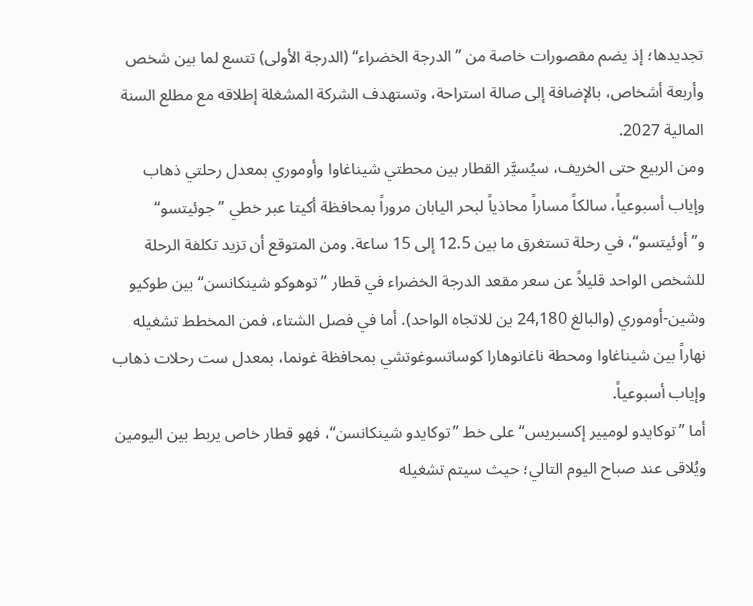تجديدها؛ إذ يضم مقصورات خاصة من ”الدرجة الخضراء“ (الدرجة الأولى) تتسع لما بين شخص وأربعة أشخاص، بالإضافة إلى صالة استراحة، وتستهدف الشركة المشغلة إطلاقه مع مطلع السنة المالية 2027.
ومن الربيع حتى الخريف، سيُسيَّر القطار بين محطتي شيناغاوا وأوموري بمعدل رحلتي ذهاب وإياب أسبوعياً، سالكاً مساراً محاذياً لبحر اليابان مروراً بمحافظة أكيتا عبر خطي ”جوئيتسو“ و”أوئيتسو“، في رحلة تستغرق ما بين 12.5 إلى 15 ساعة. ومن المتوقع أن تزيد تكلفة الرحلة للشخص الواحد قليلاً عن سعر مقعد الدرجة الخضراء في قطار ”توهوكو شينكانسن“ بين طوكيو وشين-أوموري (والبالغ 24,180 ين للاتجاه الواحد). أما في فصل الشتاء، فمن المخطط تشغيله نهاراً بين شيناغاوا ومحطة ناغانوهارا كوساتسوغوتشي بمحافظة غونما، بمعدل ست رحلات ذهاب وإياب أسبوعياً.
أما ”توكايدو لوميير إكسبريس“ على خط ”توكايدو شينكانسن“، فهو قطار خاص يربط بين اليومين ويُلاقى عند صباح اليوم التالي؛ حيث سيتم تشغيله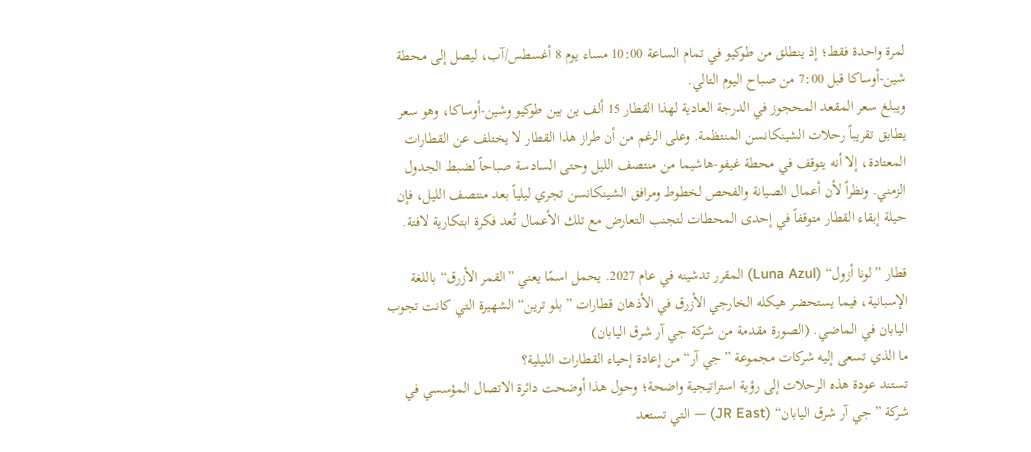لمرة واحدة فقط؛ إذ ينطلق من طوكيو في تمام الساعة 10:00 مساء يوم 8 أغسطس/آب، ليصل إلى محطة شين-أوساكا قبل 7:00 من صباح اليوم التالي.
ويبلغ سعر المقعد المحجوز في الدرجة العادية لهذا القطار 15 ألف ين بين طوكيو وشين-أوساكا، وهو سعر يطابق تقريباً رحلات الشينكانسن المنتظمة. وعلى الرغم من أن طراز هذا القطار لا يختلف عن القطارات المعتادة، إلا أنه يتوقف في محطة غيفو-هاشيما من منتصف الليل وحتى السادسة صباحاً لضبط الجدول الزمني. ونظراً لأن أعمال الصيانة والفحص لخطوط ومرافق الشينكانسن تجري ليلياً بعد منتصف الليل، فإن حيلة إبقاء القطار متوقفاً في إحدى المحطات لتجنب التعارض مع تلك الأعمال تُعد فكرة ابتكارية لافتة.

قطار ”لونا أزول“ (Luna Azul) المقرر تدشينه في عام 2027. يحمل اسمًا يعني ”القمر الأزرق“ باللغة الإسبانية، فيما يستحضر هيكله الخارجي الأزرق في الأذهان قطارات ”بلو ترين“ الشهيرة التي كانت تجوب اليابان في الماضي. (الصورة مقدمة من شركة جي آر شرق اليابان)
ما الذي تسعى إليه شركات مجموعة ”جي آر“ من إعادة إحياء القطارات الليلية؟
تستند عودة هذه الرحلات إلى رؤية استراتيجية واضحة؛ وحول هذا أوضحت دائرة الاتصال المؤسسي في شركة ”جي آر شرق اليابان“ (JR East) — التي تستعد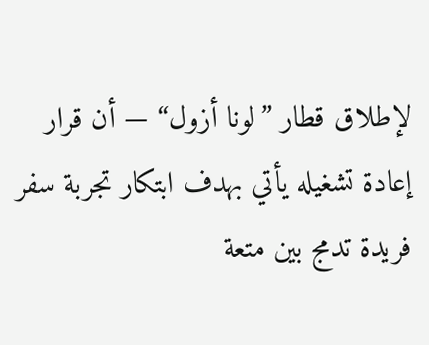لإطلاق قطار ”لونا أزول“ — أن قرار إعادة تشغيله يأتي بهدف ابتكار تجربة سفر فريدة تدمج بين متعة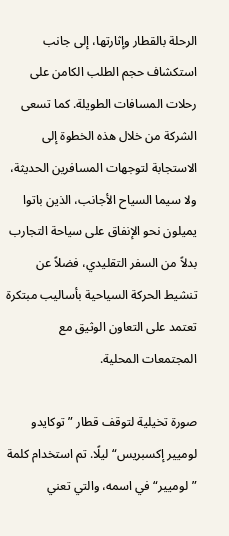الرحلة بالقطار وإثارتها، إلى جانب استكشاف حجم الطلب الكامن على رحلات المسافات الطويلة. كما تسعى الشركة من خلال هذه الخطوة إلى الاستجابة لتوجهات المسافرين الحديثة، ولا سيما السياح الأجانب، الذين باتوا يميلون نحو الإنفاق على سياحة التجارب بدلاً من السفر التقليدي، فضلاً عن تنشيط الحركة السياحية بأساليب مبتكرة تعتمد على التعاون الوثيق مع المجتمعات المحلية.

صورة تخيلية لتوقف قطار ”توكايدو لوميير إكسبريس“ ليلًا. تم استخدام كلمة ”لوميير“ في اسمه، والتي تعني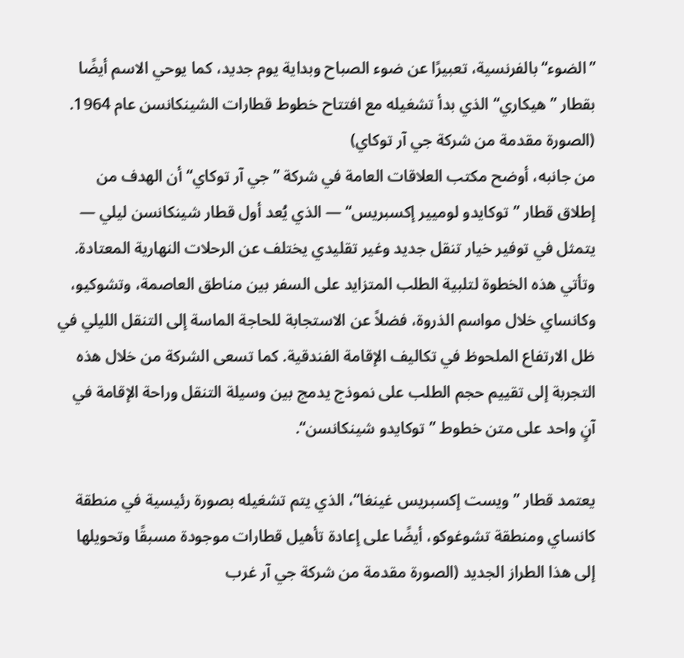”الضوء“ بالفرنسية، تعبيرًا عن ضوء الصباح وبداية يوم جديد، كما يوحي الاسم أيضًا بقطار ”هيكاري“ الذي بدأ تشغيله مع افتتاح خطوط قطارات الشينكانسن عام 1964. (الصورة مقدمة من شركة جي آر توكاي)
من جانبه، أوضح مكتب العلاقات العامة في شركة ”جي آر توكاي“ أن الهدف من إطلاق قطار ”توكايدو لوميير إكسبريس“ — الذي يُعد أول قطار شينكانسن ليلي — يتمثل في توفير خيار تنقل جديد وغير تقليدي يختلف عن الرحلات النهارية المعتادة. وتأتي هذه الخطوة لتلبية الطلب المتزايد على السفر بين مناطق العاصمة، وتشوكيو، وكانساي خلال مواسم الذروة، فضلاً عن الاستجابة للحاجة الماسة إلى التنقل الليلي في ظل الارتفاع الملحوظ في تكاليف الإقامة الفندقية. كما تسعى الشركة من خلال هذه التجربة إلى تقييم حجم الطلب على نموذج يدمج بين وسيلة التنقل وراحة الإقامة في آنٍ واحد على متن خطوط ”توكايدو شينكانسن“.

يعتمد قطار ”ويست إكسبريس غينغا“، الذي يتم تشغيله بصورة رئيسية في منطقة كانساي ومنطقة تشوغوكو، أيضًا على إعادة تأهيل قطارات موجودة مسبقًا وتحويلها إلى هذا الطراز الجديد (الصورة مقدمة من شركة جي آر غرب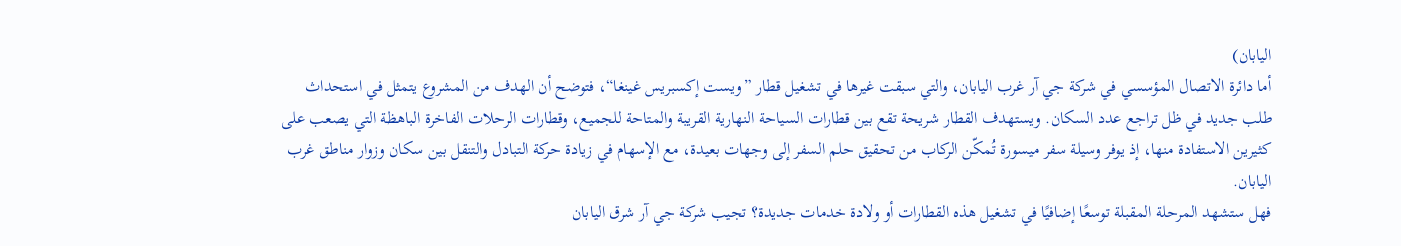اليابان)
أما دائرة الاتصال المؤسسي في شركة جي آر غرب اليابان، والتي سبقت غيرها في تشغيل قطار ”ويست إكسبريس غينغا“، فتوضح أن الهدف من المشروع يتمثل في استحداث طلب جديد في ظل تراجع عدد السكان. ويستهدف القطار شريحة تقع بين قطارات السياحة النهارية القريبة والمتاحة للجميع، وقطارات الرحلات الفاخرة الباهظة التي يصعب على كثيرين الاستفادة منها، إذ يوفر وسيلة سفر ميسورة تُمكّن الركاب من تحقيق حلم السفر إلى وجهات بعيدة، مع الإسهام في زيادة حركة التبادل والتنقل بين سكان وزوار مناطق غرب اليابان.
فهل ستشهد المرحلة المقبلة توسعًا إضافيًا في تشغيل هذه القطارات أو ولادة خدمات جديدة؟ تجيب شركة جي آر شرق اليابان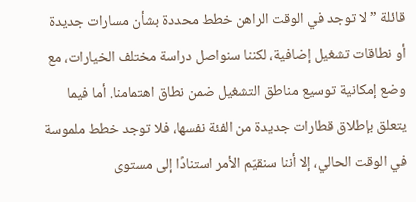قائلة ”لا توجد في الوقت الراهن خطط محددة بشأن مسارات جديدة أو نطاقات تشغيل إضافية، لكننا سنواصل دراسة مختلف الخيارات، مع وضع إمكانية توسيع مناطق التشغيل ضمن نطاق اهتمامنا. أما فيما يتعلق بإطلاق قطارات جديدة من الفئة نفسها، فلا توجد خطط ملموسة في الوقت الحالي، إلا أننا سنقيّم الأمر استنادًا إلى مستوى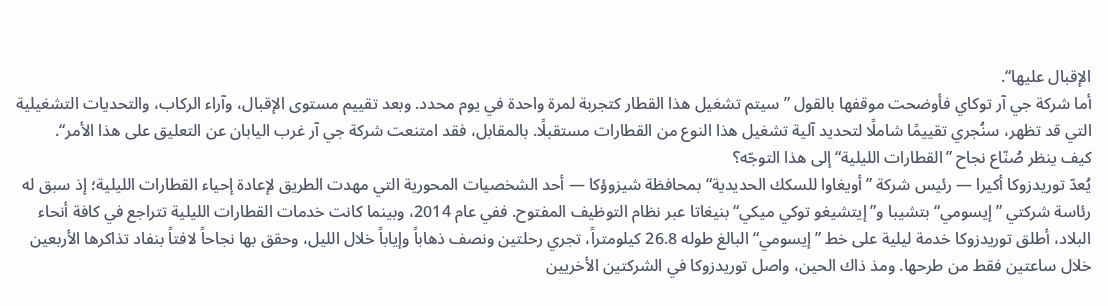الإقبال عليها“.
أما شركة جي آر توكاي فأوضحت موقفها بالقول ”سيتم تشغيل هذا القطار كتجربة لمرة واحدة في يوم محدد. وبعد تقييم مستوى الإقبال، وآراء الركاب، والتحديات التشغيلية التي قد تظهر، سنُجري تقييمًا شاملًا لتحديد آلية تشغيل هذا النوع من القطارات مستقبلًا. بالمقابل، فقد امتنعت شركة جي آر غرب اليابان عن التعليق على هذا الأمر“.
كيف ينظر صُنّاع نجاح ”القطارات الليلية“ إلى هذا التوجّه؟
يُعدّ توريدزوكا أكيرا — رئيس شركة ”أويغاوا للسكك الحديدية“ بمحافظة شيزوؤكا — أحد الشخصيات المحورية التي مهدت الطريق لإعادة إحياء القطارات الليلية؛ إذ سبق له رئاسة شركتي ”إيسومي“ بتشيبا و”إيتشيغو توكي ميكي“ بنيغاتا عبر نظام التوظيف المفتوح. ففي عام 2014، وبينما كانت خدمات القطارات الليلية تتراجع في كافة أنحاء البلاد، أطلق توريدزوكا خدمة ليلية على خط ”إيسومي“ البالغ طوله 26.8 كيلومتراً، تجري رحلتين ونصف ذهاباً وإياباً خلال الليل، وحقق بها نجاحاً لافتاً بنفاد تذاكرها الأربعين خلال ساعتين فقط من طرحها. ومذ ذاك الحين، واصل توريدزوكا في الشركتين الأخريين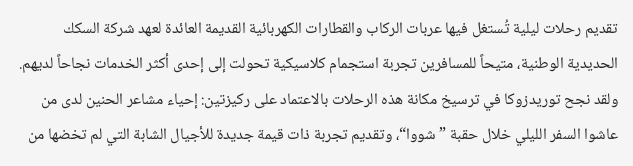تقديم رحلات ليلية تُستغل فيها عربات الركاب والقطارات الكهربائية القديمة العائدة لعهد شركة السكك الحديدية الوطنية، متيحاً للمسافرين تجربة استجمام كلاسيكية تحولت إلى إحدى أكثر الخدمات نجاحاً لديهم.
ولقد نجح توريدزوكا في ترسيخ مكانة هذه الرحلات بالاعتماد على ركيزتين: إحياء مشاعر الحنين لدى من عاشوا السفر الليلي خلال حقبة ”شووا“، وتقديم تجربة ذات قيمة جديدة للأجيال الشابة التي لم تخضها من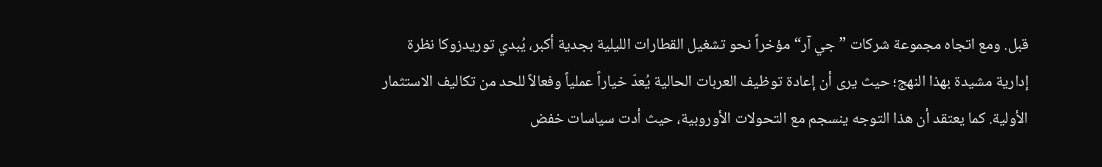قبل. ومع اتجاه مجموعة شركات ”جي آر“ مؤخراً نحو تشغيل القطارات الليلية بجدية أكبر، يُبدي توريدزوكا نظرة إدارية مشيدة بهذا النهج؛ حيث يرى أن إعادة توظيف العربات الحالية يُعدّ خياراً عملياً وفعالاً للحد من تكاليف الاستثمار الأولية. كما يعتقد أن هذا التوجه ينسجم مع التحولات الأوروبية، حيث أدت سياسات خفض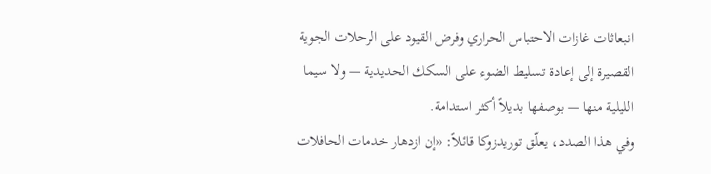انبعاثات غازات الاحتباس الحراري وفرض القيود على الرحلات الجوية القصيرة إلى إعادة تسليط الضوء على السكك الحديدية — ولا سيما الليلية منها — بوصفها بديلاً أكثر استدامة.
وفي هذا الصدد، يعلّق توريدزوكا قائلاً: «إن ازدهار خدمات الحافلات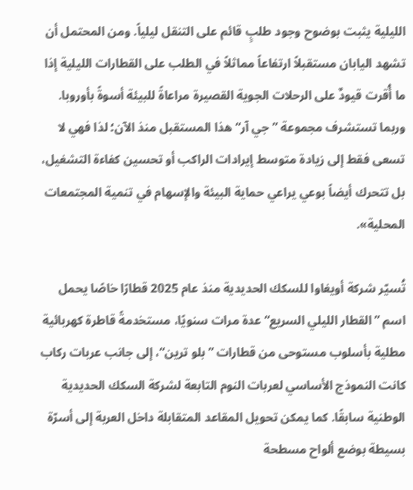الليلية يثبت بوضوح وجود طلبٍ قائم على التنقل ليلياً. ومن المحتمل أن تشهد اليابان مستقبلاً ارتفاعاً مماثلاً في الطلب على القطارات الليلية إذا ما أُقرت قيودٌ على الرحلات الجوية القصيرة مراعاةً للبيئة أسوةً بأوروبا. وربما تستشرف مجموعة ”جي آر“ هذا المستقبل منذ الآن؛ لذا فهي لا تسعى فقط إلى زيادة متوسط إيرادات الراكب أو تحسين كفاءة التشغيل، بل تتحرك أيضاً بوعي يراعي حماية البيئة والإسهام في تنمية المجتمعات المحلية».

تُسيّر شركة أويغاوا للسكك الحديدية منذ عام 2025 قطارًا خاصًا يحمل اسم ”القطار الليلي السريع“ عدة مرات سنويًا، مستخدمةً قاطرة كهربائية مطلية بأسلوب مستوحى من قطارات ”بلو ترين“، إلى جانب عربات ركاب كانت النموذج الأساسي لعربات النوم التابعة لشركة السكك الحديدية الوطنية سابقًا. كما يمكن تحويل المقاعد المتقابلة داخل العربة إلى أسرّة بسيطة بوضع ألواح مسطحة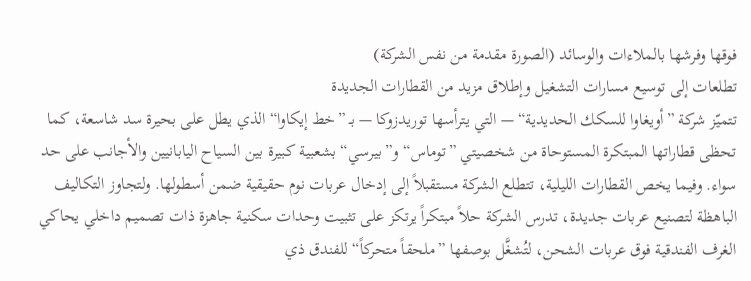فوقها وفرشها بالملاءات والوسائد (الصورة مقدمة من نفس الشركة)
تطلعات إلى توسيع مسارات التشغيل وإطلاق مزيد من القطارات الجديدة
تتميّز شركة ”أويغاوا للسكك الحديدية“ — التي يترأسها توريدزوكا — بـ ”خط إيكاوا“ الذي يطل على بحيرة سد شاسعة، كما تحظى قطاراتها المبتكرة المستوحاة من شخصيتي ”توماس“ و”بيرسي“ بشعبية كبيرة بين السياح اليابانيين والأجانب على حد سواء. وفيما يخص القطارات الليلية، تتطلع الشركة مستقبلاً إلى إدخال عربات نوم حقيقية ضمن أسطولها. ولتجاوز التكاليف الباهظة لتصنيع عربات جديدة، تدرس الشركة حلاً مبتكراً يرتكز على تثبيت وحدات سكنية جاهزة ذات تصميم داخلي يحاكي الغرف الفندقية فوق عربات الشحن، لتُشغَّل بوصفها ”ملحقاً متحركاً“ للفندق ذي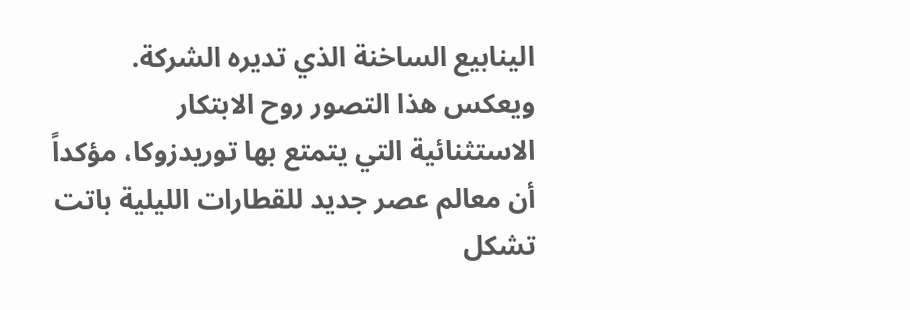الينابيع الساخنة الذي تديره الشركة. ويعكس هذا التصور روح الابتكار الاستثنائية التي يتمتع بها توريدزوكا، مؤكداً أن معالم عصر جديد للقطارات الليلية باتت تشكل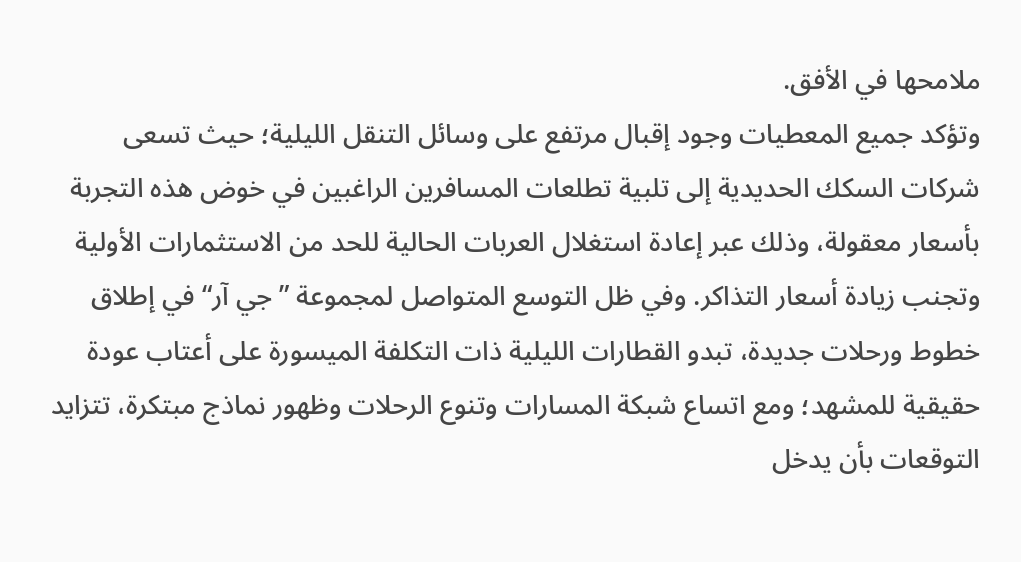ملامحها في الأفق.
وتؤكد جميع المعطيات وجود إقبال مرتفع على وسائل التنقل الليلية؛ حيث تسعى شركات السكك الحديدية إلى تلبية تطلعات المسافرين الراغبين في خوض هذه التجربة بأسعار معقولة، وذلك عبر إعادة استغلال العربات الحالية للحد من الاستثمارات الأولية وتجنب زيادة أسعار التذاكر. وفي ظل التوسع المتواصل لمجموعة ”جي آر“ في إطلاق خطوط ورحلات جديدة، تبدو القطارات الليلية ذات التكلفة الميسورة على أعتاب عودة حقيقية للمشهد؛ ومع اتساع شبكة المسارات وتنوع الرحلات وظهور نماذج مبتكرة، تتزايد التوقعات بأن يدخل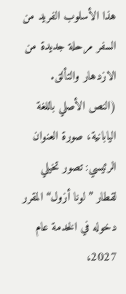هذا الأسلوب الفريد من السفر مرحلة جديدة من الازدهار والتألق.
(النص الأصلي باللغة اليابانية، صورة العنوان الرئيسي: تصور تخيلي لقطار ”لونا أزول“ المقرر دخوله في الخدمة عام 2027،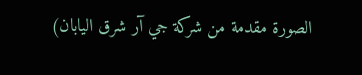الصورة مقدمة من شركة جي آر شرق اليابان)